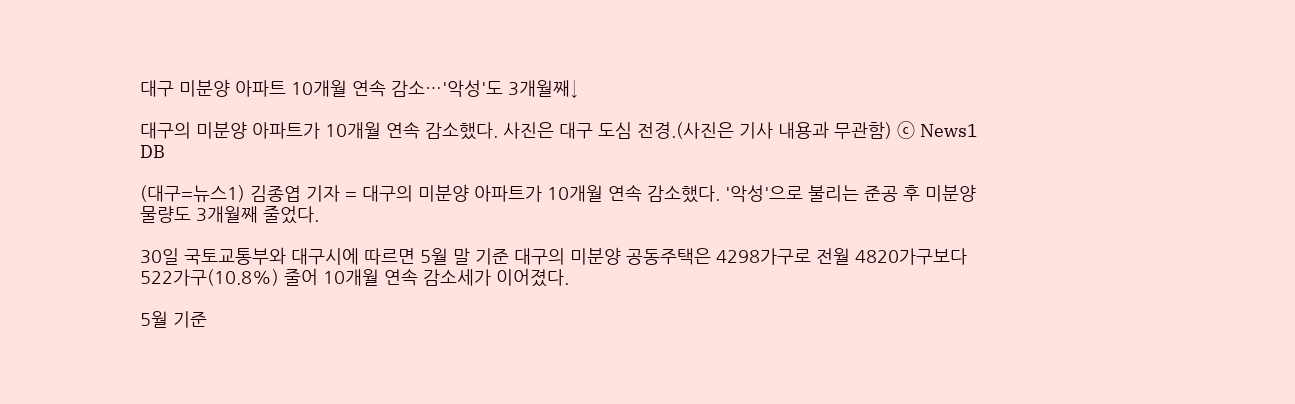대구 미분양 아파트 10개월 연속 감소…'악성'도 3개월째↓

대구의 미분양 아파트가 10개월 연속 감소했다. 사진은 대구 도심 전경.(사진은 기사 내용과 무관함) ⓒ News1 DB

(대구=뉴스1) 김종엽 기자 = 대구의 미분양 아파트가 10개월 연속 감소했다. '악성'으로 불리는 준공 후 미분양 물량도 3개월째 줄었다.

30일 국토교통부와 대구시에 따르면 5월 말 기준 대구의 미분양 공동주택은 4298가구로 전월 4820가구보다 522가구(10.8%) 줄어 10개월 연속 감소세가 이어졌다.

5월 기준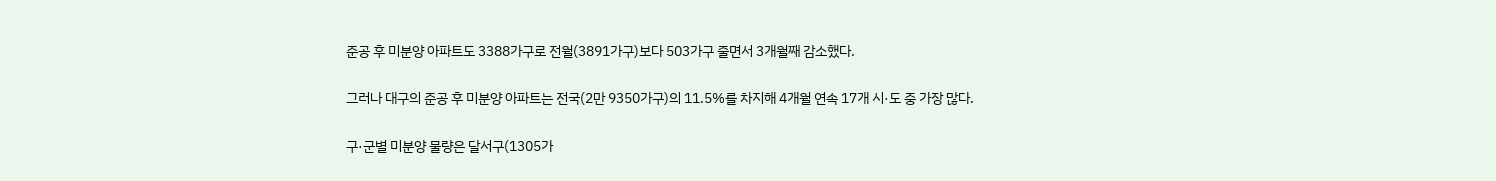준공 후 미분양 아파트도 3388가구로 전월(3891가구)보다 503가구 줄면서 3개월째 감소했다.

그러나 대구의 준공 후 미분양 아파트는 전국(2만 9350가구)의 11.5%를 차지해 4개월 연속 17개 시·도 중 가장 많다.

구·군별 미분양 물량은 달서구(1305가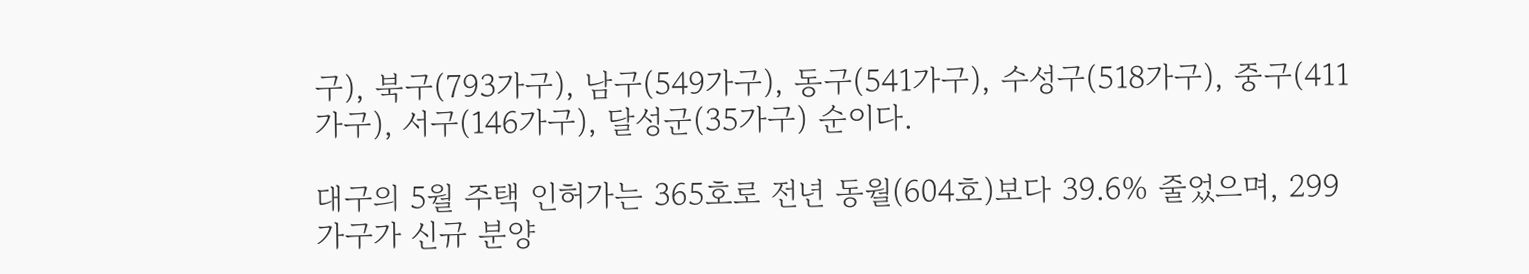구), 북구(793가구), 남구(549가구), 동구(541가구), 수성구(518가구), 중구(411가구), 서구(146가구), 달성군(35가구) 순이다.

대구의 5월 주택 인허가는 365호로 전년 동월(604호)보다 39.6% 줄었으며, 299가구가 신규 분양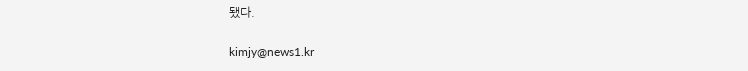됐다.

kimjy@news1.kr